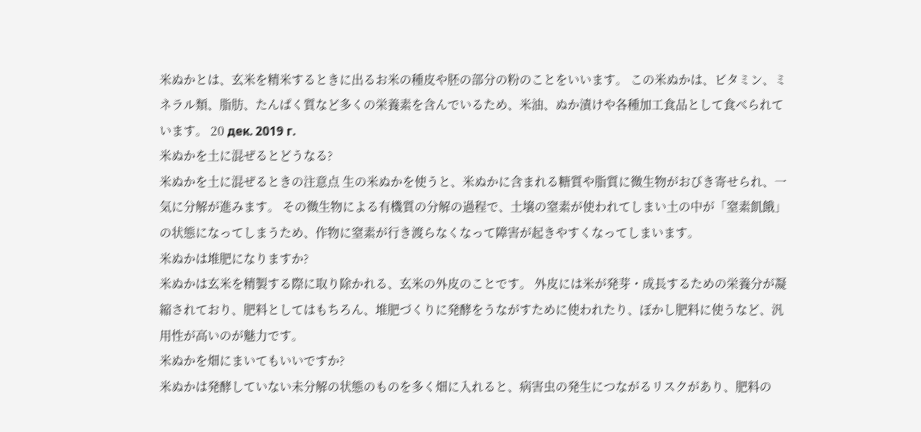米ぬかとは、玄米を精米するときに出るお米の種皮や胚の部分の粉のことをいいます。 この米ぬかは、ビタミン、ミネラル類、脂肪、たんぱく質など多くの栄養素を含んでいるため、米油、ぬか漬けや各種加工食品として食べられています。 20 дек. 2019 г.
米ぬかを土に混ぜるとどうなる?
米ぬかを土に混ぜるときの注意点 生の米ぬかを使うと、米ぬかに含まれる糖質や脂質に微生物がおびき寄せられ、一気に分解が進みます。 その微生物による有機質の分解の過程で、土壌の窒素が使われてしまい土の中が「窒素飢餓」の状態になってしまうため、作物に窒素が行き渡らなくなって障害が起きやすくなってしまいます。
米ぬかは堆肥になりますか?
米ぬかは玄米を精製する際に取り除かれる、玄米の外皮のことです。 外皮には米が発芽・成長するための栄養分が凝縮されており、肥料としてはもちろん、堆肥づくりに発酵をうながすために使われたり、ぼかし肥料に使うなど、汎用性が高いのが魅力です。
米ぬかを畑にまいてもいいですか?
米ぬかは発酵していない未分解の状態のものを多く畑に入れると、病害虫の発生につながるリスクがあり、肥料の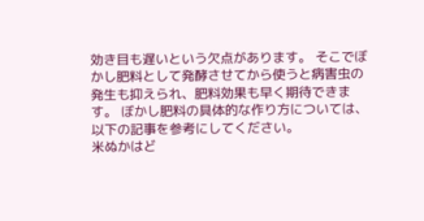効き目も遅いという欠点があります。 そこでぼかし肥料として発酵させてから使うと病害虫の発生も抑えられ、肥料効果も早く期待できます。 ぼかし肥料の具体的な作り方については、以下の記事を参考にしてください。
米ぬかはど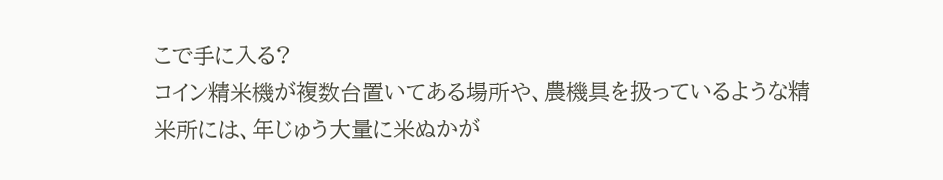こで手に入る?
コイン精米機が複数台置いてある場所や、農機具を扱っているような精米所には、年じゅう大量に米ぬかが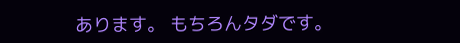あります。 もちろんタダです。